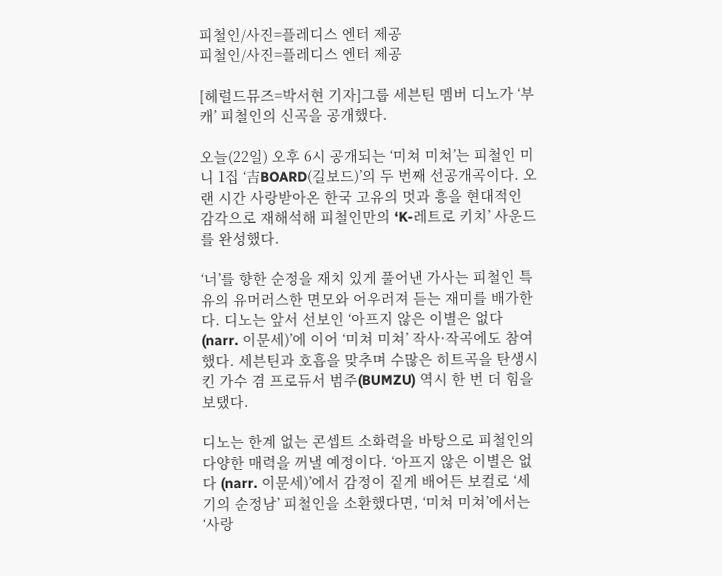피철인/사진=플레디스 엔터 제공
피철인/사진=플레디스 엔터 제공

[헤럴드뮤즈=박서현 기자]그룹 세븐틴 멤버 디노가 ‘부캐’ 피철인의 신곡을 공개했다.

오늘(22일) 오후 6시 공개되는 ‘미쳐 미쳐’는 피철인 미니 1집 ‘吉BOARD(길보드)’의 두 번째 선공개곡이다. 오랜 시간 사랑받아온 한국 고유의 멋과 흥을 현대적인 감각으로 재해석해 피철인만의 ‘K-레트로 키치’ 사운드를 완성했다.

‘너’를 향한 순정을 재치 있게 풀어낸 가사는 피철인 특유의 유머러스한 면모와 어우러져 듣는 재미를 배가한다. 디노는 앞서 선보인 ‘아프지 않은 이별은 없다 (narr. 이문세)’에 이어 ‘미쳐 미쳐’ 작사·작곡에도 참여했다. 세븐틴과 호흡을 맞추며 수많은 히트곡을 탄생시킨 가수 겸 프로듀서 범주(BUMZU) 역시 한 번 더 힘을 보탰다.

디노는 한계 없는 콘셉트 소화력을 바탕으로 피철인의 다양한 매력을 꺼낼 예정이다. ‘아프지 않은 이별은 없다 (narr. 이문세)’에서 감정이 짙게 배어든 보컬로 ‘세기의 순정남’ 피철인을 소환했다면, ‘미쳐 미쳐’에서는 ‘사랑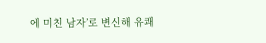에 미친 남자’로 변신해 유쾌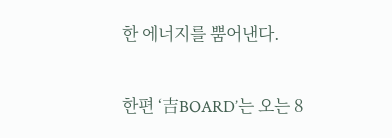한 에너지를 뿜어낸다.

한편 ‘吉BOARD’는 오는 8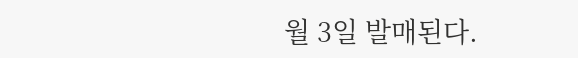월 3일 발매된다.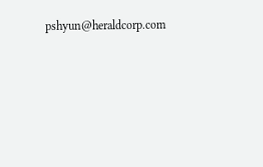pshyun@heraldcorp.com